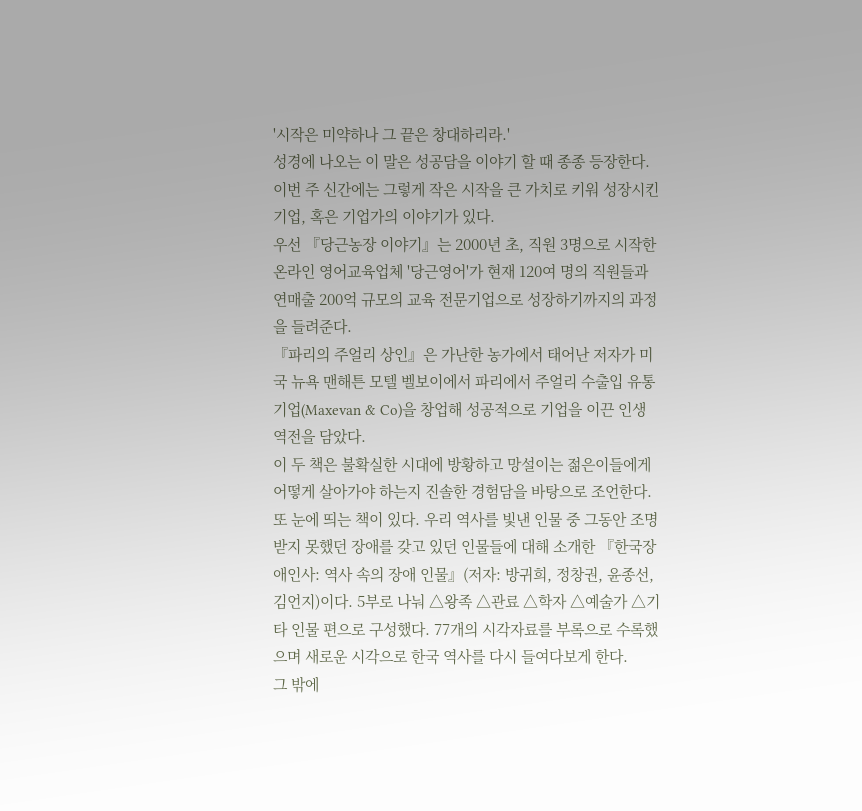'시작은 미약하나 그 끝은 창대하리라.'
성경에 나오는 이 말은 성공담을 이야기 할 때 종종 등장한다. 이번 주 신간에는 그렇게 작은 시작을 큰 가치로 키워 성장시킨 기업, 혹은 기업가의 이야기가 있다.
우선 『당근농장 이야기』는 2000년 초, 직원 3명으로 시작한 온라인 영어교육업체 '당근영어'가 현재 120여 명의 직원들과 연매출 200억 규모의 교육 전문기업으로 성장하기까지의 과정을 들려준다.
『파리의 주얼리 상인』은 가난한 농가에서 태어난 저자가 미국 뉴욕 맨해튼 모텔 벨보이에서 파리에서 주얼리 수출입 유통기업(Maxevan & Co)을 창업해 성공적으로 기업을 이끈 인생 역전을 담았다.
이 두 책은 불확실한 시대에 방황하고 망설이는 젊은이들에게 어떻게 살아가야 하는지 진솔한 경험담을 바탕으로 조언한다.
또 눈에 띄는 책이 있다. 우리 역사를 빛낸 인물 중 그동안 조명 받지 못했던 장애를 갖고 있던 인물들에 대해 소개한 『한국장애인사: 역사 속의 장애 인물』(저자: 방귀희, 정창권, 윤종선, 김언지)이다. 5부로 나눠 △왕족 △관료 △학자 △예술가 △기타 인물 편으로 구성했다. 77개의 시각자료를 부록으로 수록했으며 새로운 시각으로 한국 역사를 다시 들여다보게 한다.
그 밖에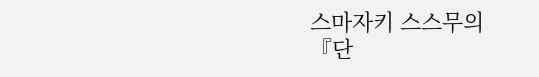스마자키 스스무의 『단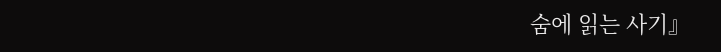숨에 읽는 사기』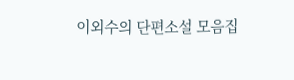이외수의 단편소설 모음집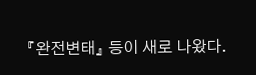『완전변태』 등이 새로 나왔다.